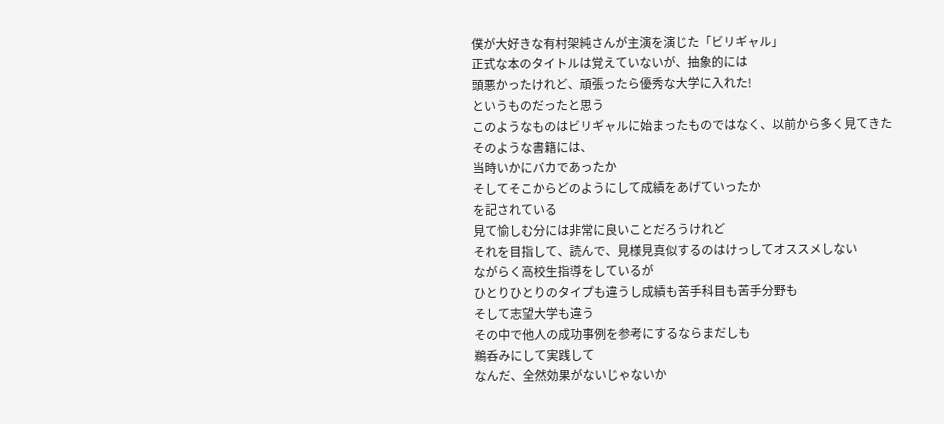僕が大好きな有村架純さんが主演を演じた「ビリギャル」
正式な本のタイトルは覚えていないが、抽象的には
頭悪かったけれど、頑張ったら優秀な大学に入れた!
というものだったと思う
このようなものはビリギャルに始まったものではなく、以前から多く見てきた
そのような書籍には、
当時いかにバカであったか
そしてそこからどのようにして成績をあげていったか
を記されている
見て愉しむ分には非常に良いことだろうけれど
それを目指して、読んで、見様見真似するのはけっしてオススメしない
ながらく高校生指導をしているが
ひとりひとりのタイプも違うし成績も苦手科目も苦手分野も
そして志望大学も違う
その中で他人の成功事例を参考にするならまだしも
鵜呑みにして実践して
なんだ、全然効果がないじゃないか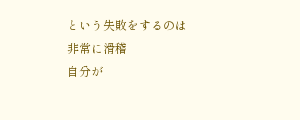という失敗をするのは非常に滑稽
自分が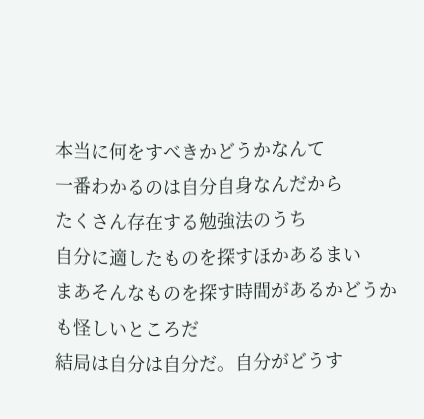本当に何をすべきかどうかなんて
一番わかるのは自分自身なんだから
たくさん存在する勉強法のうち
自分に適したものを探すほかあるまい
まあそんなものを探す時間があるかどうかも怪しいところだ
結局は自分は自分だ。自分がどうす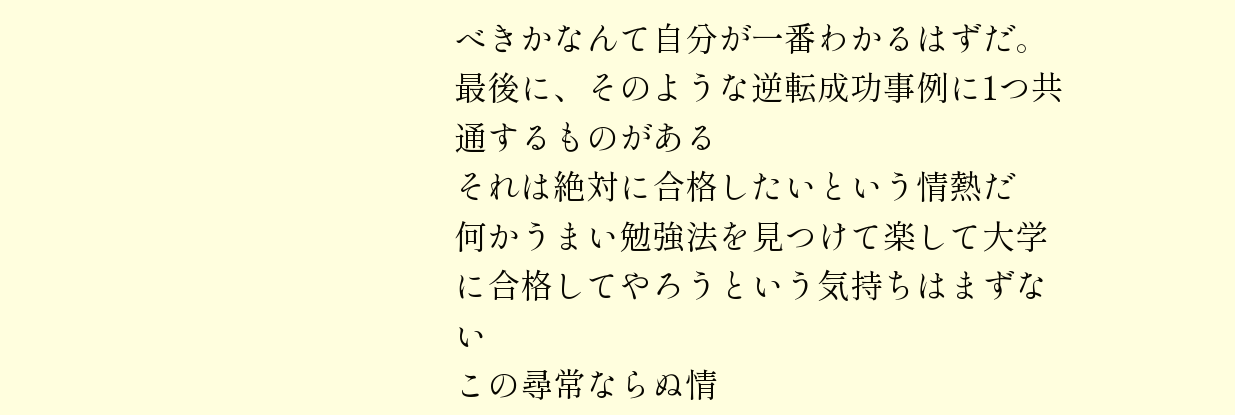べきかなんて自分が一番わかるはずだ。
最後に、そのような逆転成功事例に1つ共通するものがある
それは絶対に合格したいという情熱だ
何かうまい勉強法を見つけて楽して大学に合格してやろうという気持ちはまずない
この尋常ならぬ情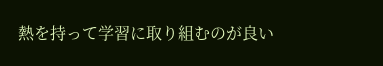熱を持って学習に取り組むのが良い